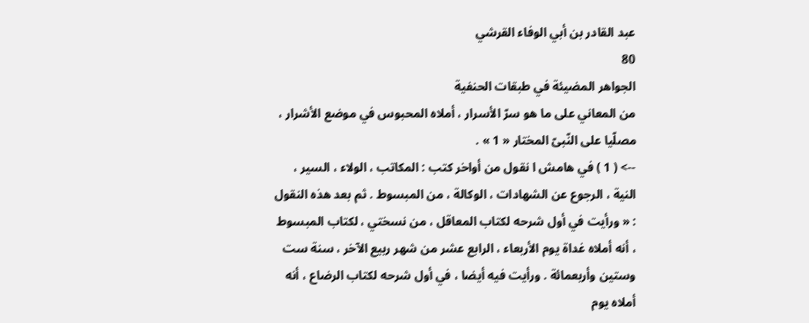عبد القادر بن أبي الوفاء القرشي
80
الجواهر المضيئة في طبقات الحنفية
من المعاني على ما هو سرّ الأسرار ، أملاه المحبوس في موضع الأشرار ، مصلّيا على النّبىّ المختار « 1 » .
--> ( 1 ) في هامش ا نقول من أواخر كتب : المكاتب ، الولاء ، السير ، النية ، الرجوع عن الشهادات ، الوكالة ، من المبسوط . ثم بعد هذه النقول : « ورأيت في أول شرحه لكتاب المعاقل ، من نسختي ، لكتاب المبسوط ، أنه أملاه غداة يوم الأربعاء ، الرابع عشر من شهر ربيع الآخر ، سنة ست وستين وأربعمائة . ورأيت فيه أيضا ، في أول شرحه لكتاب الرضاع ، أنه أملاه يوم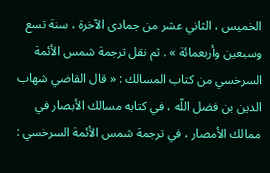الخميس ، الثاني عشر من جمادى الآخرة ، سنة تسع وسبعين وأربعمائة » . ثم نقل ترجمة شمس الأئمة السرخسي من كتاب المسالك : « قال القاضي شهاب الدين بن فضل اللّه ، في كتابه مسالك الأبصار في ممالك الأمصار ، في ترجمة شمس الأئمة السرخسي :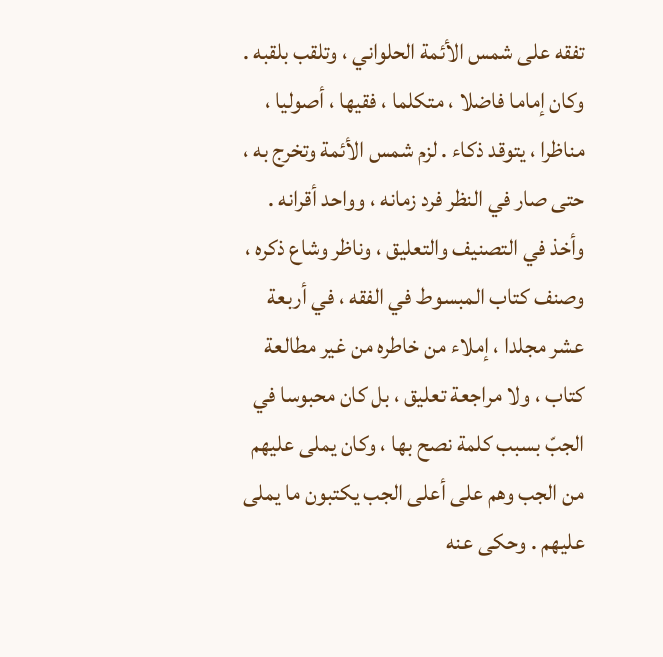تفقه على شمس الأئمة الحلواني ، وتلقب بلقبه . وكان إماما فاضلا ، متكلما ، فقيها ، أصوليا ، مناظرا ، يتوقد ذكاء . لزم شمس الأئمة وتخرج به ، حتى صار في النظر فرد زمانه ، وواحد أقرانه . وأخذ في التصنيف والتعليق ، وناظر وشاع ذكره ، وصنف كتاب المبسوط في الفقه ، في أربعة عشر مجلدا ، إملاء من خاطره من غير مطالعة كتاب ، ولا مراجعة تعليق ، بل كان محبوسا في الجبّ بسبب كلمة نصح بها ، وكان يملى عليهم من الجب وهم على أعلى الجب يكتبون ما يملى عليهم . وحكى عنه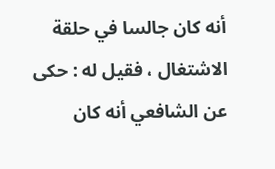أنه كان جالسا في حلقة الاشتغال ، فقيل له : حكى عن الشافعي أنه كان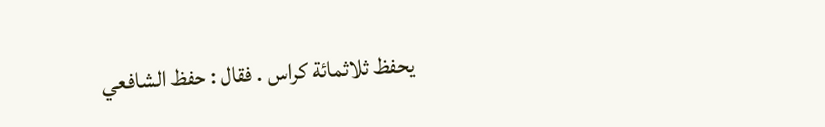يحفظ ثلاثمائة كراس . فقال : حفظ الشافعي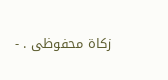زكاة محفوظى . -